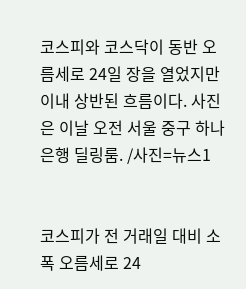코스피와 코스닥이 동반 오름세로 24일 장을 열었지만 이내 상반된 흐름이다. 사진은 이날 오전 서울 중구 하나은행 딜링룸. /사진=뉴스1


코스피가 전 거래일 대비 소폭 오름세로 24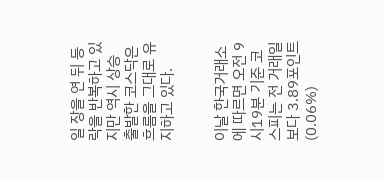일 장을 연 뒤 등락을 반복하고 있지만 역시 상승 출발한 코스닥은 흐름을 그대로 유지하고 있다.


이날 한국거래소에 따르면 오전 9시19분 기준 코스피는 전 거래일 보다 3.89포인트(0.06%)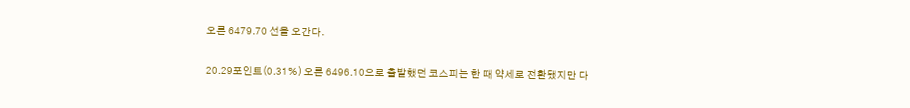오른 6479.70 선을 오간다.

20.29포인트(0.31%) 오른 6496.10으로 출발했던 코스피는 한 때 약세로 전환됐지만 다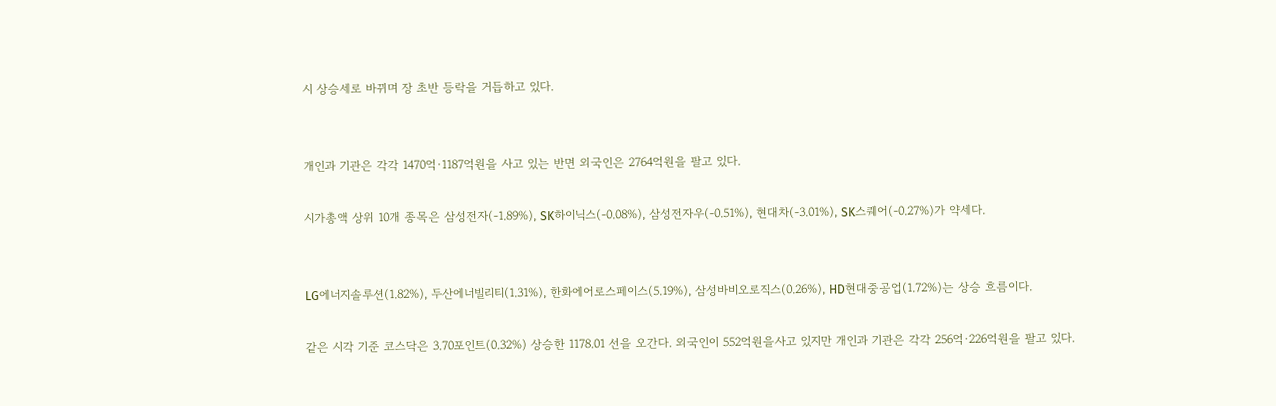시 상승세로 바뀌며 장 초반 등락을 거듭하고 있다.


개인과 기관은 각각 1470억·1187억원을 사고 있는 반면 외국인은 2764억원을 팔고 있다.

시가총액 상위 10개 종목은 삼성전자(-1.89%), SK하이닉스(-0.08%), 삼성전자우(-0.51%), 현대차(-3.01%), SK스퀘어(-0.27%)가 약세다.


LG에너지솔루션(1.82%), 두산에너빌리티(1.31%), 한화에어로스페이스(5.19%), 삼성바비오로직스(0.26%), HD현대중공업(1.72%)는 상승 흐름이다.

같은 시각 기준 코스닥은 3.70포인트(0.32%) 상승한 1178.01 선을 오간다. 외국인이 552억원을사고 있지만 개인과 기관은 각각 256억·226억원을 팔고 있다.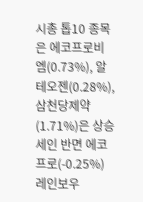시총 톱10 종목은 에코프로비엠(0.73%), 알테오젠(0.28%), 삼천당제약(1.71%)은 상승세인 반면 에코프로(-0.25%) 레인보우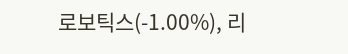로보틱스(-1.00%), 리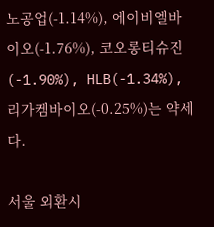노공업(-1.14%), 에이비엘바이오(-1.76%), 코오롱티슈진(-1.90%), HLB(-1.34%), 리가켐바이오(-0.25%)는 약세다.

서울 외환시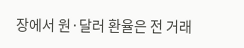장에서 원·달러 환율은 전 거래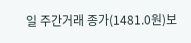일 주간거래 종가(1481.0원)보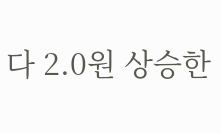다 2.0원 상승한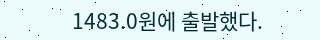1483.0원에 출발했다.